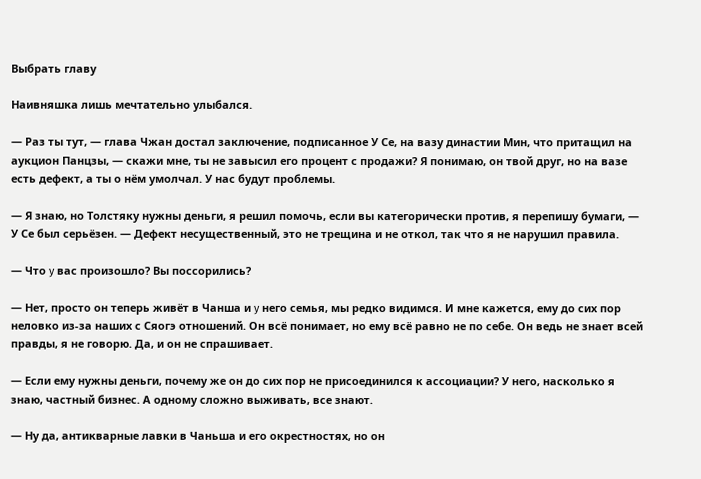Выбрать главу

Наивняшка лишь мечтательно улыбался.

— Раз ты тут, — глава Чжан достал заключение, подписанное У Се, на вазу династии Мин, что притащил на аукцион Панцзы, — скажи мне, ты не завысил его процент с продажи? Я понимаю, он твой друг, но на вазе есть дефект, а ты о нём умолчал. У нас будут проблемы.

— Я знаю, но Толстяку нужны деньги, я решил помочь, если вы категорически против, я перепишу бумаги, — У Се был серьёзен. — Дефект несущественный, это не трещина и не откол, так что я не нарушил правила.

— Что y вас произошло? Вы поссорились?

— Нет, просто он теперь живёт в Чанша и y него семья, мы редко видимся. И мне кажется, ему до сих пор неловко из-за наших с Сяогэ отношений. Он всё понимает, но ему всё равно не по себе. Он ведь не знает всей правды, я не говорю. Да, и он не спрашивает.

— Если ему нужны деньги, почему же он до сих пор не присоединился к ассоциации? У него, насколько я знаю, частный бизнес. А одному сложно выживать, все знают.

— Ну да, антикварные лавки в Чаньша и его окрестностях, но он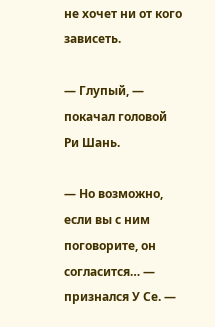не хочет ни от кого зависеть.

— Глупый, — покачал головой Ри Шань.

— Но возможно, если вы с ним поговорите, он согласится… — признался У Се. —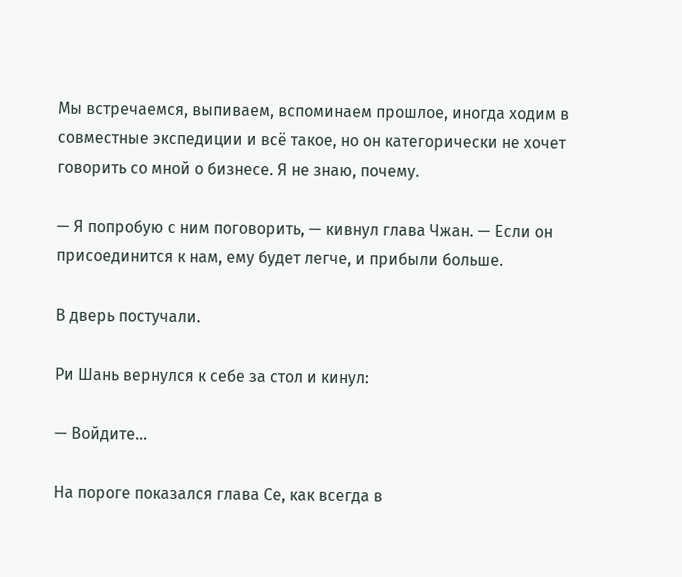Мы встречаемся, выпиваем, вспоминаем прошлое, иногда ходим в совместные экспедиции и всё такое, но он категорически не хочет говорить со мной о бизнесе. Я не знаю, почему.

— Я попробую с ним поговорить, — кивнул глава Чжан. — Если он присоединится к нам, ему будет легче, и прибыли больше.

В дверь постучали.

Ри Шань вернулся к себе за стол и кинул:

— Войдите…

На пороге показался глава Се, как всегда в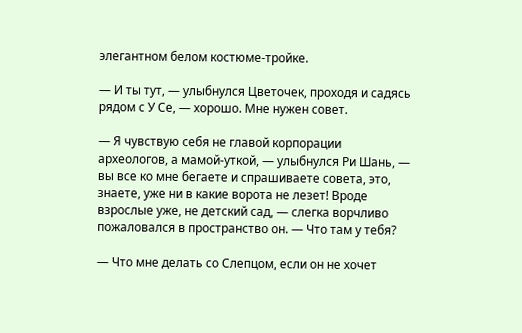элегантном белом костюме-тройке.

— И ты тут, — улыбнулся Цветочек, проходя и садясь рядом с У Се, — хорошо. Мне нужен совет.

— Я чувствую себя не главой корпорации археологов, а мамой-уткой, — улыбнулся Ри Шань, — вы все ко мне бегаете и спрашиваете совета, это, знаете, уже ни в какие ворота не лезет! Вроде взрослые уже, не детский сад, — слегка ворчливо пожаловался в пространство он. — Что там у тебя?

— Что мне делать со Слепцом, если он не хочет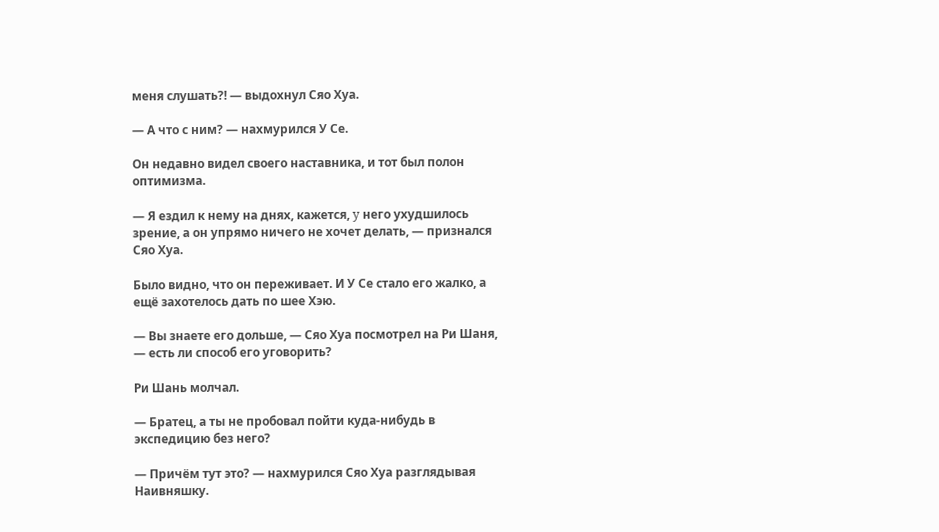меня слушать?! — выдохнул Сяо Хуа.

— А что с ним? — нахмурился У Се.

Он недавно видел своего наставника, и тот был полон оптимизма.

— Я ездил к нему на днях, кажется, y него ухудшилось зрение, а он упрямо ничего не хочет делать, — признался Сяо Хуа.

Было видно, что он переживает. И У Се стало его жалко, а ещё захотелось дать по шее Хэю.

— Вы знаете его дольше, — Сяо Хуа посмотрел на Ри Шаня, — есть ли способ его уговорить?

Ри Шань молчал.

— Братец, а ты не пробовал пойти куда-нибудь в экспедицию без него?

— Причём тут это? — нахмурился Сяо Хуа разглядывая Наивняшку.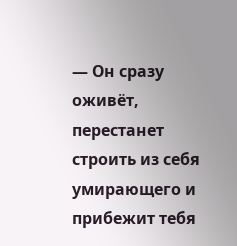— Он сразу оживёт, перестанет строить из себя умирающего и прибежит тебя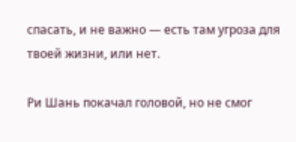спасать, и не важно — есть там угроза для твоей жизни, или нет.

Ри Шань покачал головой, но не смог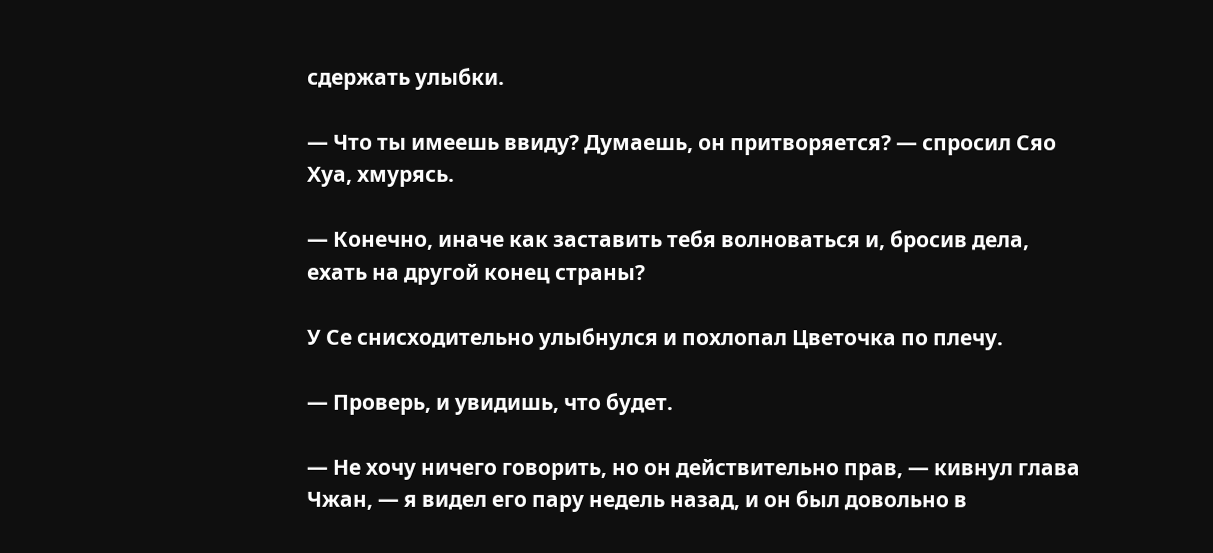сдержать улыбки.

— Что ты имеешь ввиду? Думаешь, он притворяется? — спросил Сяо Хуа, хмурясь.

— Конечно, иначе как заставить тебя волноваться и, бросив дела, ехать на другой конец страны?

У Се снисходительно улыбнулся и похлопал Цветочка по плечу.

— Проверь, и увидишь, что будет.

— Не хочу ничего говорить, но он действительно прав, — кивнул глава Чжан, — я видел его пару недель назад, и он был довольно в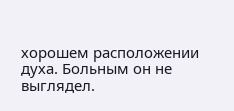хорошем расположении духа. Больным он не выглядел.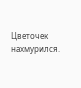Цветочек нахмурился.